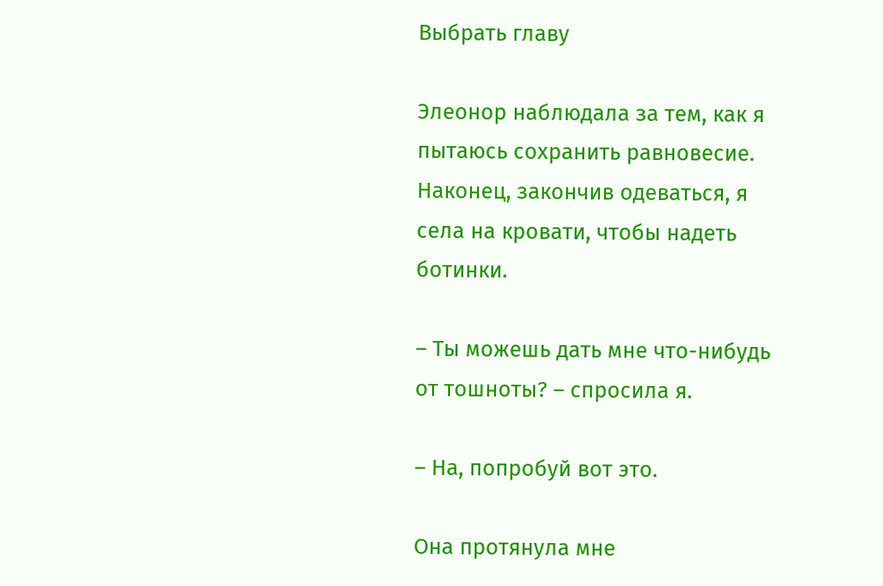Выбрать главу

Элеонор наблюдала за тем, как я пытаюсь сохранить равновесие. Наконец, закончив одеваться, я села на кровати, чтобы надеть ботинки.

– Ты можешь дать мне что-нибудь от тошноты? – спросила я.

– На, попробуй вот это.

Она протянула мне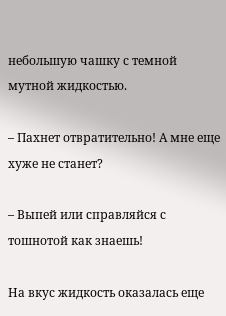небольшую чашку с темной мутной жидкостью.

– Пахнет отвратительно! А мне еще хуже не станет?

– Выпей или справляйся с тошнотой как знаешь!

На вкус жидкость оказалась еще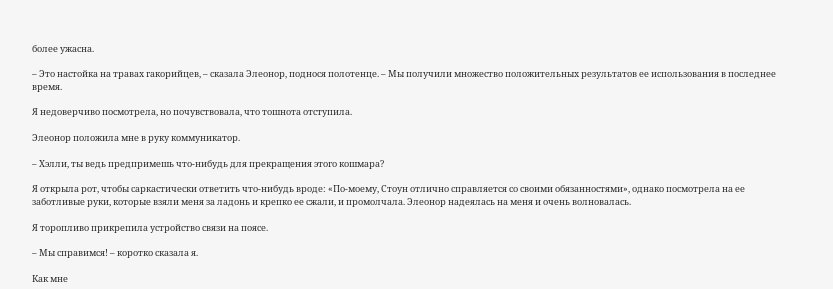более ужасна.

– Это настойка на травах гакорийцев, – сказала Элеонор, поднося полотенце. – Мы получили множество положительных результатов ее использования в последнее время.

Я недоверчиво посмотрела, но почувствовала, что тошнота отступила.

Элеонор положила мне в руку коммуникатор.

– Хэлли, ты ведь предпримешь что-нибудь для прекращения этого кошмара?

Я открыла рот, чтобы саркастически ответить что-нибудь вроде: «По-моему, Стоун отлично справляется со своими обязанностями», однако посмотрела на ее заботливые руки, которые взяли меня за ладонь и крепко ее сжали, и промолчала. Элеонор надеялась на меня и очень волновалась.

Я торопливо прикрепила устройство связи на поясе.

– Мы справимся! – коротко сказала я.

Как мне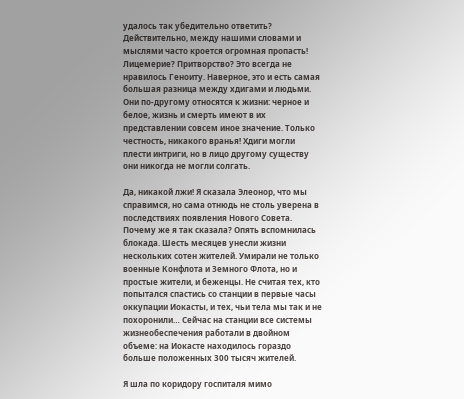удалось так убедительно ответить? Действительно, между нашими словами и мыслями часто кроется огромная пропасть! Лицемерие? Притворство? Это всегда не нравилось Геноиту. Наверное, это и есть самая большая разница между хдигами и людьми. Они по-другому относятся к жизни: черное и белое, жизнь и смерть имеют в их представлении совсем иное значение. Только честность, никакого вранья! Хдиги могли плести интриги, но в лицо другому существу они никогда не могли солгать.

Да, никакой лжи! Я сказала Элеонор, что мы справимся, но сама отнюдь не столь уверена в последствиях появления Нового Совета. Почему же я так сказала? Опять вспомнилась блокада. Шесть месяцев унесли жизни нескольких сотен жителей. Умирали не только военные Конфлота и Земного Флота, но и простые жители, и беженцы. Не считая тех, кто попытался спастись со станции в первые часы оккупации Иокасты, и тех, чьи тела мы так и не похоронили… Сейчас на станции все системы жизнеобеспечения работали в двойном объеме: на Иокасте находилось гораздо больше положенных 300 тысяч жителей.

Я шла по коридору госпиталя мимо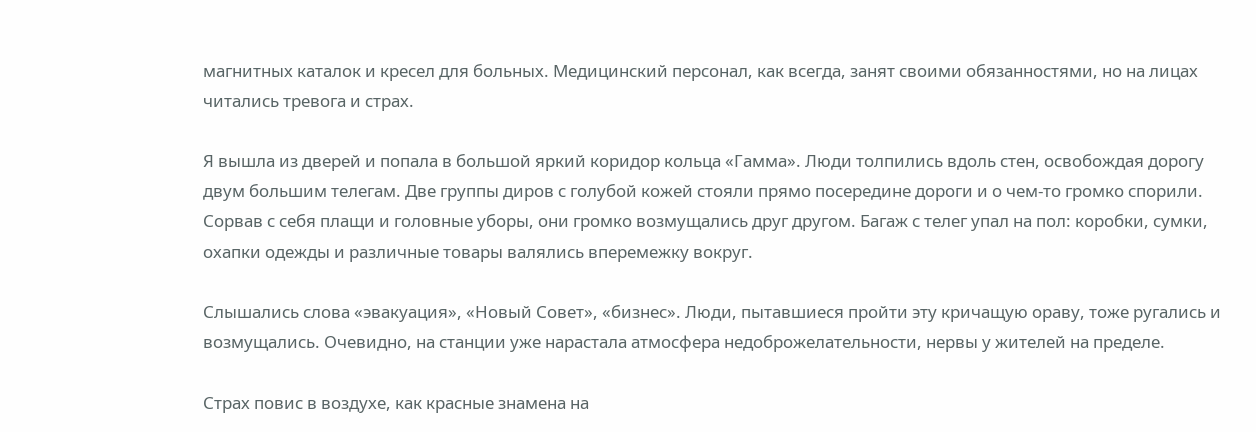магнитных каталок и кресел для больных. Медицинский персонал, как всегда, занят своими обязанностями, но на лицах читались тревога и страх.

Я вышла из дверей и попала в большой яркий коридор кольца «Гамма». Люди толпились вдоль стен, освобождая дорогу двум большим телегам. Две группы диров с голубой кожей стояли прямо посередине дороги и о чем-то громко спорили. Сорвав с себя плащи и головные уборы, они громко возмущались друг другом. Багаж с телег упал на пол: коробки, сумки, охапки одежды и различные товары валялись вперемежку вокруг.

Слышались слова «эвакуация», «Новый Совет», «бизнес». Люди, пытавшиеся пройти эту кричащую ораву, тоже ругались и возмущались. Очевидно, на станции уже нарастала атмосфера недоброжелательности, нервы у жителей на пределе.

Страх повис в воздухе, как красные знамена на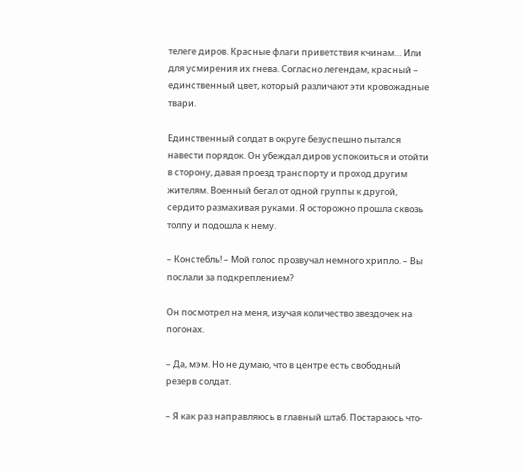телеге диров. Красные флаги приветствия кчинам… Или для усмирения их гнева. Согласно легендам, красный – единственный цвет, который различают эти кровожадные твари.

Единственный солдат в округе безуспешно пытался навести порядок. Он убеждал диров успокоиться и отойти в сторону, давая проезд транспорту и проход другим жителям. Военный бегал от одной группы к другой, сердито размахивая руками. Я осторожно прошла сквозь толпу и подошла к нему.

– Констебль! – Мой голос прозвучал немного хрипло. – Вы послали за подкреплением?

Он посмотрел на меня, изучая количество звездочек на погонах.

– Да, мэм. Но не думаю, что в центре есть свободный резерв солдат.

– Я как раз направляюсь в главный штаб. Постараюсь что-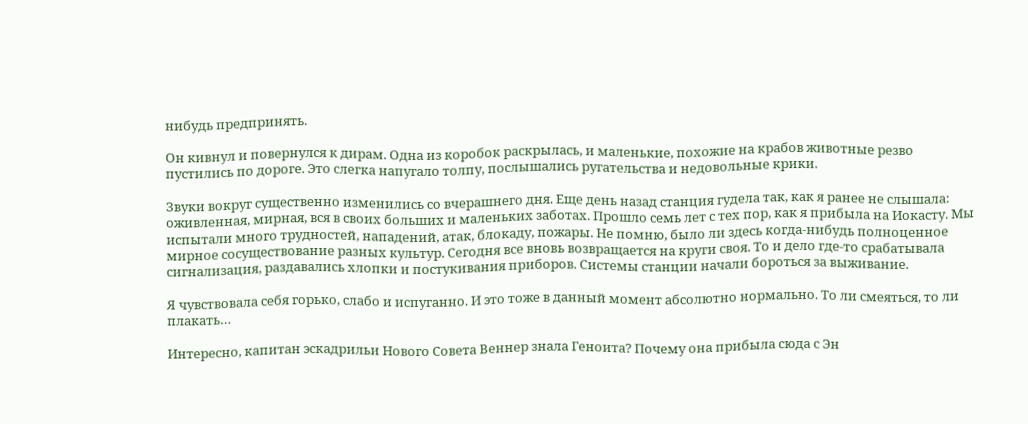нибудь предпринять.

Он кивнул и повернулся к дирам. Одна из коробок раскрылась, и маленькие, похожие на крабов животные резво пустились по дороге. Это слегка напугало толпу, послышались ругательства и недовольные крики.

Звуки вокруг существенно изменились со вчерашнего дня. Еще день назад станция гудела так, как я ранее не слышала: оживленная, мирная, вся в своих больших и маленьких заботах. Прошло семь лет с тех пор, как я прибыла на Иокасту. Мы испытали много трудностей, нападений, атак, блокаду, пожары. Не помню, было ли здесь когда-нибудь полноценное мирное сосуществование разных культур. Сегодня все вновь возвращается на круги своя. То и дело где-то срабатывала сигнализация, раздавались хлопки и постукивания приборов. Системы станции начали бороться за выживание.

Я чувствовала себя горько, слабо и испуганно. И это тоже в данный момент абсолютно нормально. То ли смеяться, то ли плакать…

Интересно, капитан эскадрильи Нового Совета Веннер знала Геноита? Почему она прибыла сюда с Эн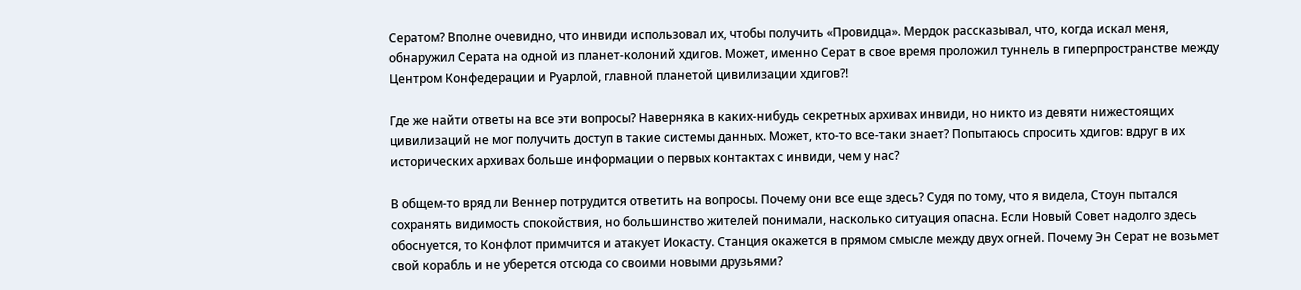Сератом? Вполне очевидно, что инвиди использовал их, чтобы получить «Провидца». Мердок рассказывал, что, когда искал меня, обнаружил Серата на одной из планет-колоний хдигов. Может, именно Серат в свое время проложил туннель в гиперпространстве между Центром Конфедерации и Руарлой, главной планетой цивилизации хдигов?!

Где же найти ответы на все эти вопросы? Наверняка в каких-нибудь секретных архивах инвиди, но никто из девяти нижестоящих цивилизаций не мог получить доступ в такие системы данных. Может, кто-то все-таки знает? Попытаюсь спросить хдигов: вдруг в их исторических архивах больше информации о первых контактах с инвиди, чем у нас?

В общем-то вряд ли Веннер потрудится ответить на вопросы. Почему они все еще здесь? Судя по тому, что я видела, Стоун пытался сохранять видимость спокойствия, но большинство жителей понимали, насколько ситуация опасна. Если Новый Совет надолго здесь обоснуется, то Конфлот примчится и атакует Иокасту. Станция окажется в прямом смысле между двух огней. Почему Эн Серат не возьмет свой корабль и не уберется отсюда со своими новыми друзьями?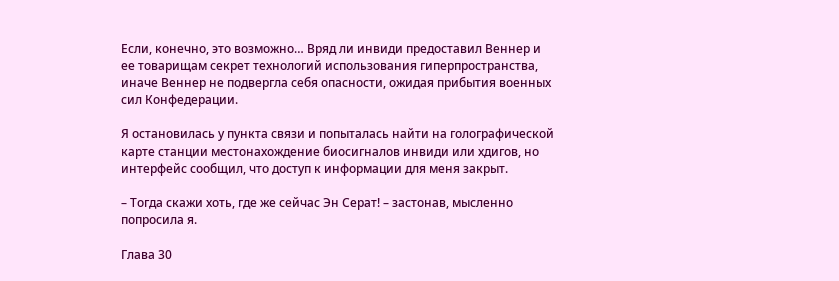Если, конечно, это возможно… Вряд ли инвиди предоставил Веннер и ее товарищам секрет технологий использования гиперпространства, иначе Веннер не подвергла себя опасности, ожидая прибытия военных сил Конфедерации.

Я остановилась у пункта связи и попыталась найти на голографической карте станции местонахождение биосигналов инвиди или хдигов, но интерфейс сообщил, что доступ к информации для меня закрыт.

– Тогда скажи хоть, где же сейчас Эн Серат! – застонав, мысленно попросила я.

Глава 30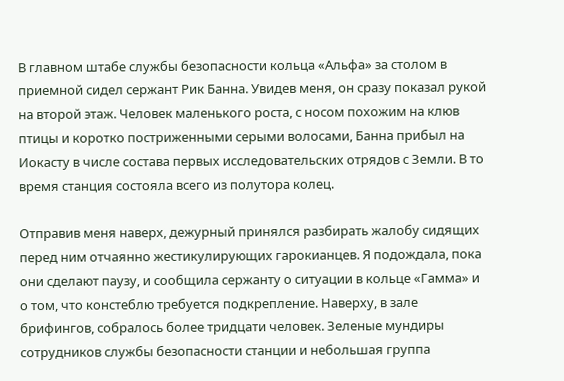В главном штабе службы безопасности кольца «Альфа» за столом в приемной сидел сержант Рик Банна. Увидев меня, он сразу показал рукой на второй этаж. Человек маленького роста, с носом похожим на клюв птицы и коротко постриженными серыми волосами, Банна прибыл на Иокасту в числе состава первых исследовательских отрядов с Земли. В то время станция состояла всего из полутора колец.

Отправив меня наверх, дежурный принялся разбирать жалобу сидящих перед ним отчаянно жестикулирующих гарокианцев. Я подождала, пока они сделают паузу, и сообщила сержанту о ситуации в кольце «Гамма» и о том, что констеблю требуется подкрепление. Наверху, в зале брифингов, собралось более тридцати человек. Зеленые мундиры сотрудников службы безопасности станции и небольшая группа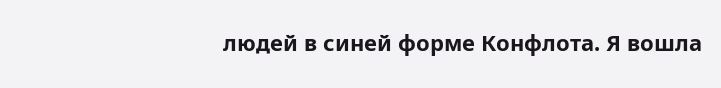людей в синей форме Конфлота. Я вошла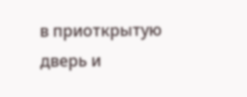в приоткрытую дверь и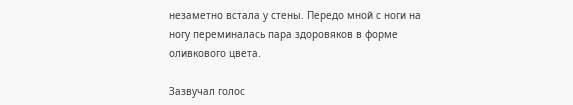незаметно встала у стены. Передо мной с ноги на ногу переминалась пара здоровяков в форме оливкового цвета.

Зазвучал голос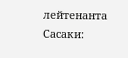лейтенанта Сасаки: